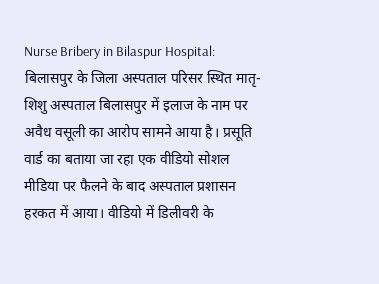Nurse Bribery in Bilaspur Hospital: बिलासपुर के जिला अस्पताल परिसर स्थित मातृ-शिशु अस्पताल बिलासपुर में इलाज के नाम पर अवैध वसूली का आरोप सामने आया है। प्रसूति वार्ड का बताया जा रहा एक वीडियो सोशल मीडिया पर फैलने के बाद अस्पताल प्रशासन हरकत में आया। वीडियो में डिलीवरी के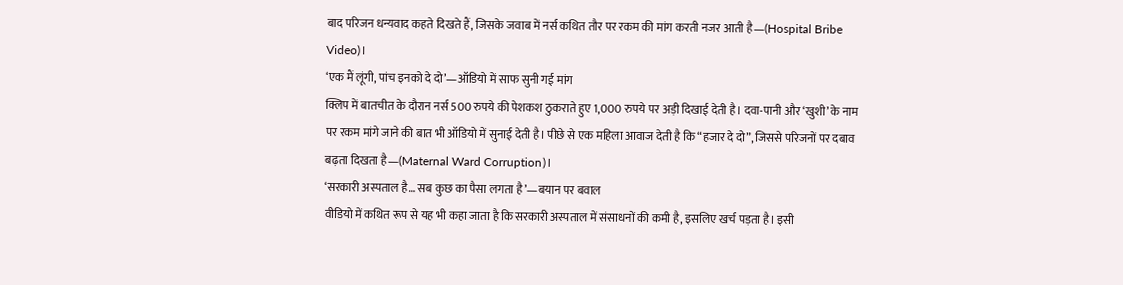बाद परिजन धन्यवाद कहते दिखते हैं, जिसके जवाब में नर्स कथित तौर पर रकम की मांग करती नजर आती है—(Hospital Bribe Video)।
‘एक मैं लूंगी, पांच इनको दे दो’—ऑडियो में साफ सुनी गई मांग
क्लिप में बातचीत के दौरान नर्स 500 रुपये की पेशकश ठुकराते हुए 1,000 रुपये पर अड़ी दिखाई देती है। दवा-पानी और ‘खुशी’ के नाम पर रकम मांगे जाने की बात भी ऑडियो में सुनाई देती है। पीछे से एक महिला आवाज देती है कि “हजार दे दो”, जिससे परिजनों पर दबाव बढ़ता दिखता है—(Maternal Ward Corruption)।
‘सरकारी अस्पताल है… सब कुछ का पैसा लगता है’—बयान पर बवाल
वीडियो में कथित रूप से यह भी कहा जाता है कि सरकारी अस्पताल में संसाधनों की कमी है, इसलिए खर्च पड़ता है। इसी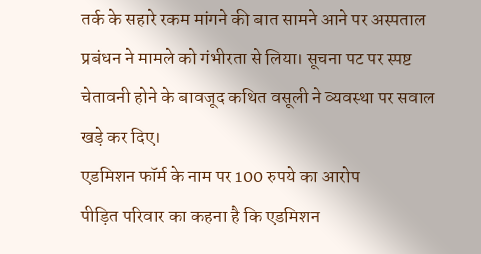तर्क के सहारे रकम मांगने की बात सामने आने पर अस्पताल प्रबंधन ने मामले को गंभीरता से लिया। सूचना पट पर स्पष्ट चेतावनी होने के बावजूद कथित वसूली ने व्यवस्था पर सवाल खड़े कर दिए।
एडमिशन फॉर्म के नाम पर 100 रुपये का आरोप
पीड़ित परिवार का कहना है कि एडमिशन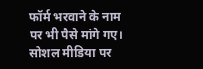फॉर्म भरवाने के नाम पर भी पैसे मांगे गए। सोशल मीडिया पर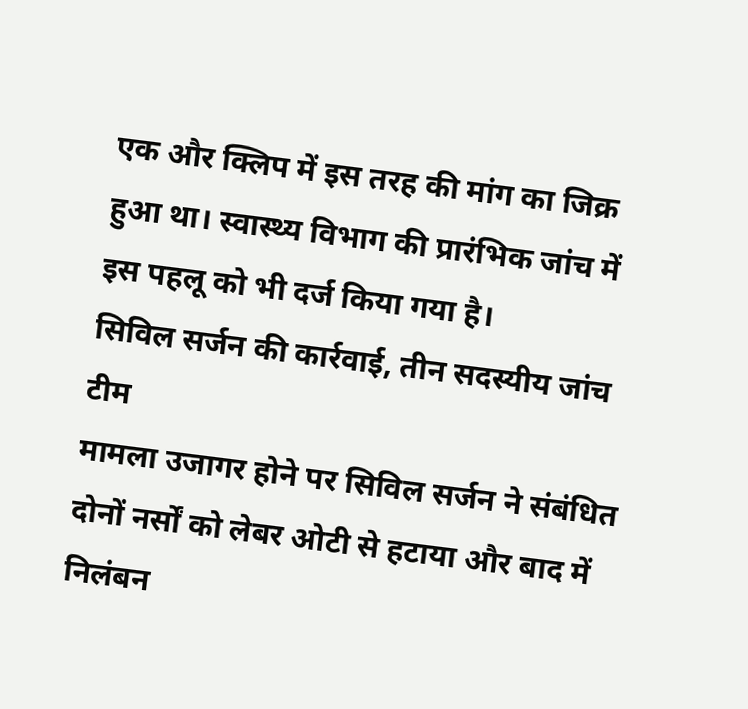एक और क्लिप में इस तरह की मांग का जिक्र हुआ था। स्वास्थ्य विभाग की प्रारंभिक जांच में इस पहलू को भी दर्ज किया गया है।
सिविल सर्जन की कार्रवाई, तीन सदस्यीय जांच टीम
मामला उजागर होने पर सिविल सर्जन ने संबंधित दोनों नर्सों को लेबर ओटी से हटाया और बाद में निलंबन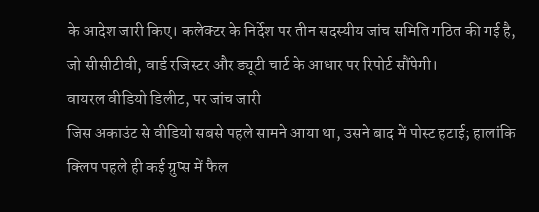के आदेश जारी किए। कलेक्टर के निर्देश पर तीन सदस्यीय जांच समिति गठित की गई है, जो सीसीटीवी, वार्ड रजिस्टर और ड्यूटी चार्ट के आधार पर रिपोर्ट सौंपेगी।
वायरल वीडियो डिलीट, पर जांच जारी
जिस अकाउंट से वीडियो सबसे पहले सामने आया था, उसने बाद में पोस्ट हटाई; हालांकि क्लिप पहले ही कई ग्रुप्स में फैल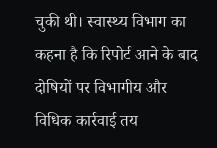चुकी थी। स्वास्थ्य विभाग का कहना है कि रिपोर्ट आने के बाद दोषियों पर विभागीय और विधिक कार्रवाई तय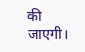की जाएगी।